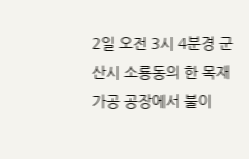2일 오전 3시 4분경 군산시 소룡동의 한 목재 가공 공장에서 불이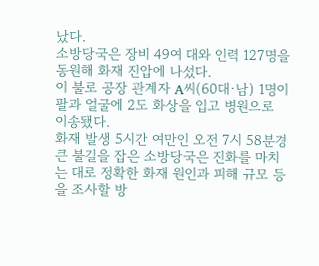났다.
소방당국은 장비 49여 대와 인력 127명을 동원해 화재 진압에 나섰다.
이 불로 공장 관계자 A씨(60대·남) 1명이 팔과 얼굴에 2도 화상을 입고 병원으로 이송됐다.
화재 발생 5시간 여만인 오전 7시 58분경 큰 불길을 잡은 소방당국은 진화를 마치는 대로 정확한 화재 원인과 피해 규모 등을 조사할 방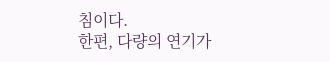침이다.
한편, 다량의 연기가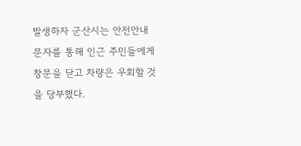발생하자 군산시는 안전안내문자를 통해 인근 주민들에게 창문을 닫고 차량은 우회할 것을 당부했다.